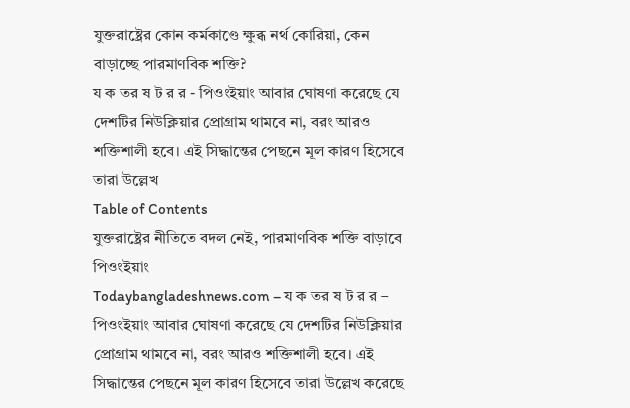যুক্তরাষ্ট্রের কোন কর্মকাণ্ডে ক্ষুব্ধ নর্থ কোরিয়া, কেন বাড়াচ্ছে পারমাণবিক শক্তি?
য ক তর ষ ট র র - পিওংইয়াং আবার ঘোষণা করেছে যে দেশটির নিউক্লিয়ার প্রোগ্রাম থামবে না, বরং আরও শক্তিশালী হবে। এই সিদ্ধান্তের পেছনে মূল কারণ হিসেবে তারা উল্লেখ
Table of Contents
যুক্তরাষ্ট্রের নীতিতে বদল নেই, পারমাণবিক শক্তি বাড়াবে পিওংইয়াং
Todaybangladeshnews.com – য ক তর ষ ট র র – পিওংইয়াং আবার ঘোষণা করেছে যে দেশটির নিউক্লিয়ার প্রোগ্রাম থামবে না, বরং আরও শক্তিশালী হবে। এই সিদ্ধান্তের পেছনে মূল কারণ হিসেবে তারা উল্লেখ করেছে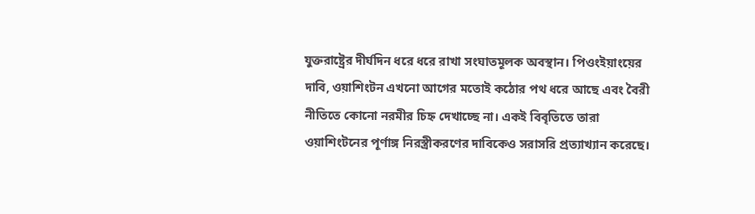যুক্তরাষ্ট্রের দীর্ঘদিন ধরে ধরে রাখা সংঘাতমূলক অবস্থান। পিওংইয়াংয়ের দাবি, ওয়াশিংটন এখনো আগের মতোই কঠোর পথ ধরে আছে এবং বৈরী নীতিতে কোনো নরমীর চিহ্ন দেখাচ্ছে না। একই বিবৃতিতে তারা ওয়াশিংটনের পূর্ণাঙ্গ নিরস্ত্রীকরণের দাবিকেও সরাসরি প্রত্যাখ্যান করেছে।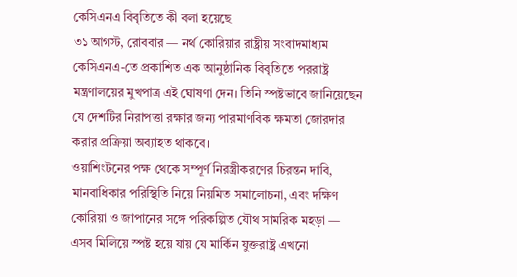কেসিএনএ বিবৃতিতে কী বলা হয়েছে
৩১ আগস্ট, রোববার — নর্থ কোরিয়ার রাষ্ট্রীয় সংবাদমাধ্যম কেসিএনএ-তে প্রকাশিত এক আনুষ্ঠানিক বিবৃতিতে পররাষ্ট্র মন্ত্রণালয়ের মুখপাত্র এই ঘোষণা দেন। তিনি স্পষ্টভাবে জানিয়েছেন যে দেশটির নিরাপত্তা রক্ষার জন্য পারমাণবিক ক্ষমতা জোরদার করার প্রক্রিয়া অব্যাহত থাকবে।
ওয়াশিংটনের পক্ষ থেকে সম্পূর্ণ নিরস্ত্রীকরণের চিরন্তন দাবি, মানবাধিকার পরিস্থিতি নিয়ে নিয়মিত সমালোচনা, এবং দক্ষিণ কোরিয়া ও জাপানের সঙ্গে পরিকল্পিত যৌথ সামরিক মহড়া — এসব মিলিয়ে স্পষ্ট হয়ে যায় যে মার্কিন যুক্তরাষ্ট্র এখনো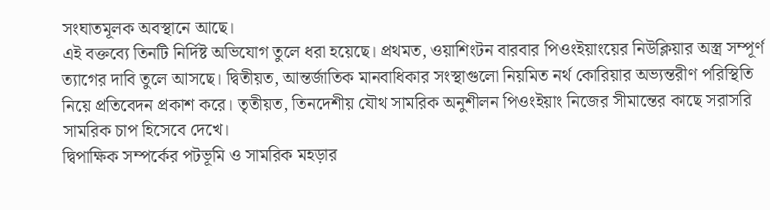সংঘাতমূলক অবস্থানে আছে।
এই বক্তব্যে তিনটি নির্দিষ্ট অভিযোগ তুলে ধরা হয়েছে। প্রথমত, ওয়াশিংটন বারবার পিওংইয়াংয়ের নিউক্লিয়ার অস্ত্র সম্পূর্ণ ত্যাগের দাবি তুলে আসছে। দ্বিতীয়ত, আন্তর্জাতিক মানবাধিকার সংস্থাগুলো নিয়মিত নর্থ কোরিয়ার অভ্যন্তরীণ পরিস্থিতি নিয়ে প্রতিবেদন প্রকাশ করে। তৃতীয়ত, তিনদেশীয় যৌথ সামরিক অনুশীলন পিওংইয়াং নিজের সীমান্তের কাছে সরাসরি সামরিক চাপ হিসেবে দেখে।
দ্বিপাক্ষিক সম্পর্কের পটভূমি ও সামরিক মহড়ার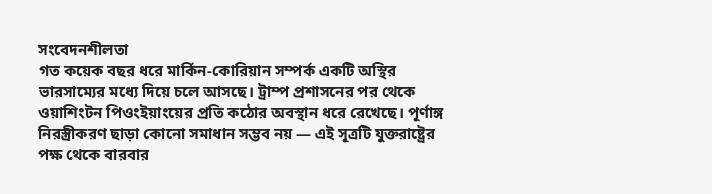সংবেদনশীলতা
গত কয়েক বছর ধরে মার্কিন-কোরিয়ান সম্পর্ক একটি অস্থির ভারসাম্যের মধ্যে দিয়ে চলে আসছে। ট্রাম্প প্রশাসনের পর থেকে ওয়াশিংটন পিওংইয়াংয়ের প্রতি কঠোর অবস্থান ধরে রেখেছে। পূর্ণাঙ্গ নিরস্ত্রীকরণ ছাড়া কোনো সমাধান সম্ভব নয় — এই সূত্রটি যুক্তরাষ্ট্রের পক্ষ থেকে বারবার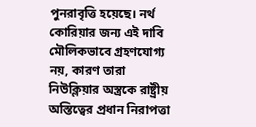পুনরাবৃত্তি হয়েছে। নর্থ কোরিয়ার জন্য এই দাবি মৌলিকভাবে গ্রহণযোগ্য নয়, কারণ তারা নিউক্লিয়ার অস্ত্রকে রাষ্ট্রীয় অস্তিত্বের প্রধান নিরাপত্তা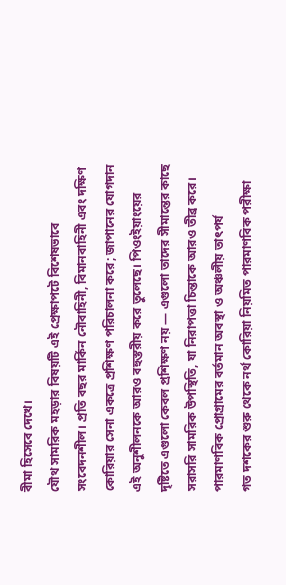বীমা হিসেবে দেখে।
যৌথ সামরিক মহড়ার বিষয়টি এই প্রেক্ষাপটে বিশেষভাবে সংবেদনশীল। প্রতি বছর মার্কিন নৌবাহিনী, বিমানবাহিনী এবং দক্ষিণ কোরিয়ার সেনা একত্রে প্রশিক্ষণ পরিচালনা করে; জাপানের যোগদান এই অনুশীলনকে আরও বহুস্তরীয় করে তুলেছে। পিওংইয়াংয়ের দৃষ্টিতে এগুলো কেবল প্রশিক্ষণ নয় — এগুলো তাদের সীমান্তের কাছে সরাসরি সামরিক উপস্থিতি, যা নিরাপত্তা চিন্তাকে আরও তীব্র করে।
পারমাণবিক প্রোগ্রামের বর্তমান অবস্থা ও অঞ্চলীয় তাৎপর্য
গত দশকের শুরু থেকে নর্থ কোরিয়া নিয়মিত পারমাণবিক পরীক্ষা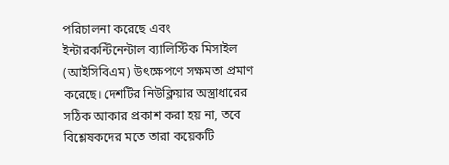পরিচালনা করেছে এবং ইন্টারকন্টিনেন্টাল ব্যালিস্টিক মিসাইল (আইসিবিএম) উৎক্ষেপণে সক্ষমতা প্রমাণ করেছে। দেশটির নিউক্লিয়ার অস্ত্রাধারের সঠিক আকার প্রকাশ করা হয় না, তবে বিশ্লেষকদের মতে তারা কয়েকটি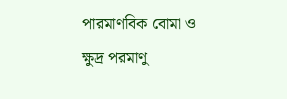পারমাণবিক বোমা ও ক্ষুদ্র পরমাণু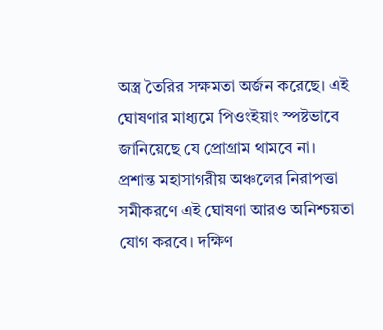অস্ত্র তৈরির সক্ষমতা অর্জন করেছে। এই ঘোষণার মাধ্যমে পিওংইয়াং স্পষ্টভাবে জানিয়েছে যে প্রোগ্রাম থামবে না।
প্রশান্ত মহাসাগরীয় অঞ্চলের নিরাপত্তা সমীকরণে এই ঘোষণা আরও অনিশ্চয়তা যোগ করবে। দক্ষিণ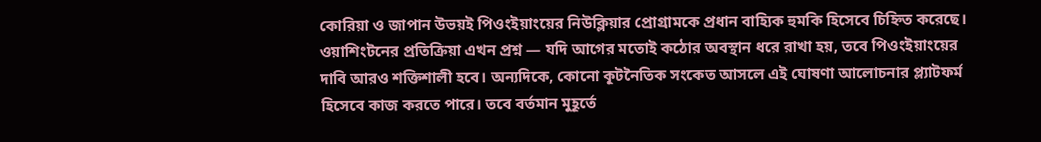কোরিয়া ও জাপান উভয়ই পিওংইয়াংয়ের নিউক্লিয়ার প্রোগ্রামকে প্রধান বাহ্যিক হুমকি হিসেবে চিহ্নিত করেছে। ওয়াশিংটনের প্রতিক্রিয়া এখন প্রশ্ন — যদি আগের মতোই কঠোর অবস্থান ধরে রাখা হয়, তবে পিওংইয়াংয়ের দাবি আরও শক্তিশালী হবে। অন্যদিকে, কোনো কূটনৈতিক সংকেত আসলে এই ঘোষণা আলোচনার প্ল্যাটফর্ম হিসেবে কাজ করতে পারে। তবে বর্তমান মুহূর্তে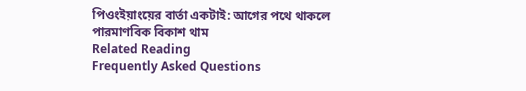পিওংইয়াংয়ের বার্তা একটাই: আগের পথে থাকলে পারমাণবিক বিকাশ থাম
Related Reading
Frequently Asked Questions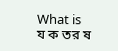What is য ক তর ষ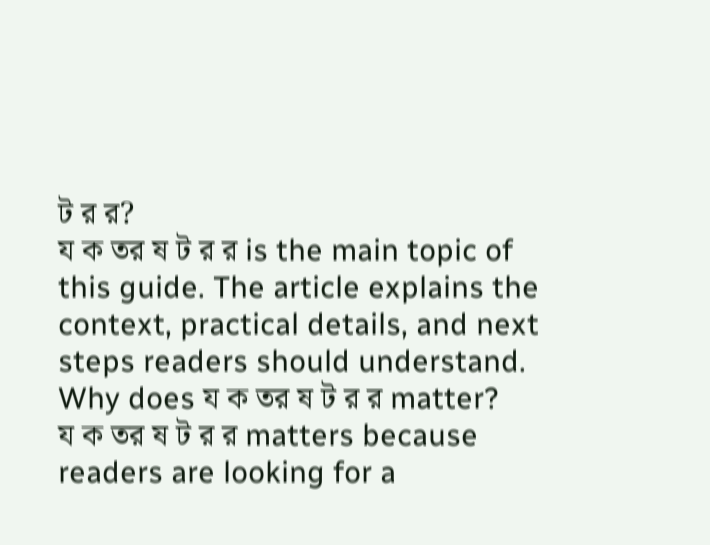ট র র?
য ক তর ষ ট র র is the main topic of this guide. The article explains the context, practical details, and next steps readers should understand.
Why does য ক তর ষ ট র র matter?
য ক তর ষ ট র র matters because readers are looking for a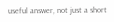useful answer, not just a short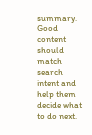summary. Good content should match search intent and help them decide what to do next.